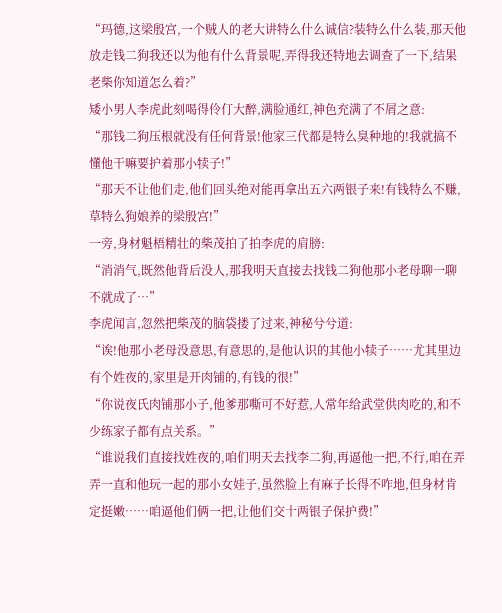“玛德,这梁殷宫,一个贼人的老大讲特么什么诚信?装特么什么装,那天他放走钱二狗我还以为他有什么背景呢,弄得我还特地去调查了一下,结果老柴你知道怎么着?”
矮小男人李虎此刻喝得伶仃大醉,满脸通红,神色充满了不屑之意:
“那钱二狗压根就没有任何背景!他家三代都是特么臭种地的!我就搞不懂他干嘛要护着那小犊子!”
“那天不让他们走,他们回头绝对能再拿出五六两银子来!有钱特么不赚,草特么狗娘养的梁殷宫!”
一旁,身材魁梧精壮的柴茂拍了拍李虎的肩膀:
“消消气,既然他背后没人,那我明天直接去找钱二狗他那小老母聊一聊不就成了…”
李虎闻言,忽然把柴茂的脑袋搂了过来,神秘兮兮道:
“诶!他那小老母没意思,有意思的,是他认识的其他小犊子……尤其里边有个姓夜的,家里是开肉铺的,有钱的很!”
“你说夜氏肉铺那小子,他爹那嘶可不好惹,人常年给武堂供肉吃的,和不少练家子都有点关系。”
“谁说我们直接找姓夜的,咱们明天去找李二狗,再逼他一把,不行,咱在弄弄一直和他玩一起的那小女娃子,虽然脸上有麻子长得不咋地,但身材肯定挺嫩……咱逼他们俩一把,让他们交十两银子保护费!”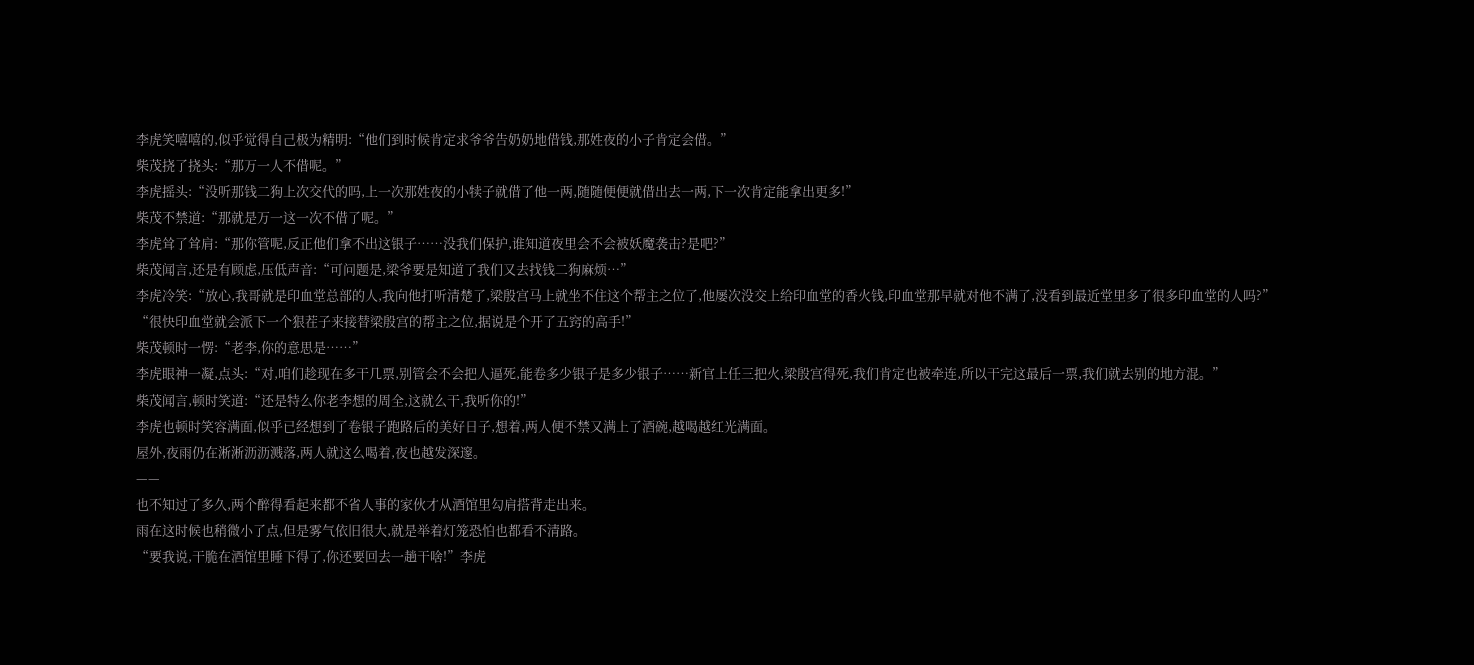李虎笑嘻嘻的,似乎觉得自己极为精明:“他们到时候肯定求爷爷告奶奶地借钱,那姓夜的小子肯定会借。”
柴茂挠了挠头:“那万一人不借呢。”
李虎摇头:“没听那钱二狗上次交代的吗,上一次那姓夜的小犊子就借了他一两,随随便便就借出去一两,下一次肯定能拿出更多!”
柴茂不禁道:“那就是万一这一次不借了呢。”
李虎耸了耸肩:“那你管呢,反正他们拿不出这银子……没我们保护,谁知道夜里会不会被妖魔袭击?是吧?”
柴茂闻言,还是有顾虑,压低声音:“可问题是,梁爷要是知道了我们又去找钱二狗麻烦…”
李虎冷笑:“放心,我哥就是印血堂总部的人,我向他打听清楚了,梁殷宫马上就坐不住这个帮主之位了,他屡次没交上给印血堂的香火钱,印血堂那早就对他不满了,没看到最近堂里多了很多印血堂的人吗?”
“很快印血堂就会派下一个狠茬子来接替梁殷宫的帮主之位,据说是个开了五窍的高手!”
柴茂顿时一愣:“老李,你的意思是……”
李虎眼神一凝,点头:“对,咱们趁现在多干几票,别管会不会把人逼死,能卷多少银子是多少银子……新官上任三把火,梁殷宫得死,我们肯定也被牵连,所以干完这最后一票,我们就去别的地方混。”
柴茂闻言,顿时笑道:“还是特么你老李想的周全,这就么干,我听你的!”
李虎也顿时笑容满面,似乎已经想到了卷银子跑路后的美好日子,想着,两人便不禁又满上了酒碗,越喝越红光满面。
屋外,夜雨仍在淅淅沥沥溅落,两人就这么喝着,夜也越发深邃。
——
也不知过了多久,两个醉得看起来都不省人事的家伙才从酒馆里勾肩搭背走出来。
雨在这时候也稍微小了点,但是雾气依旧很大,就是举着灯笼恐怕也都看不清路。
“要我说,干脆在酒馆里睡下得了,你还要回去一趟干啥!”李虎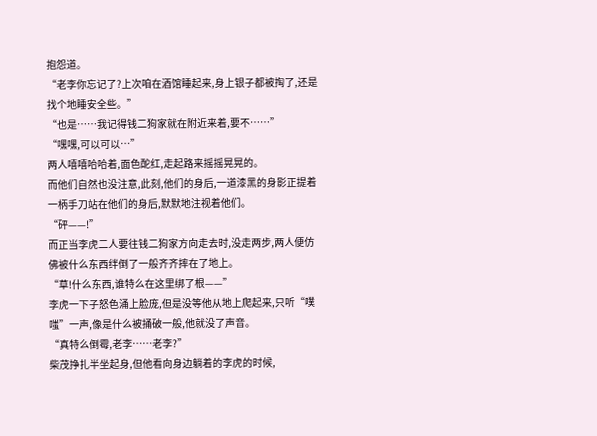抱怨道。
“老李你忘记了?上次咱在酒馆睡起来,身上银子都被掏了,还是找个地睡安全些。”
“也是……我记得钱二狗家就在附近来着,要不……”
“嘿嘿,可以可以…”
两人嘻嘻哈哈着,面色酡红,走起路来摇摇晃晃的。
而他们自然也没注意,此刻,他们的身后,一道漆黑的身影正提着一柄手刀站在他们的身后,默默地注视着他们。
“砰——!”
而正当李虎二人要往钱二狗家方向走去时,没走两步,两人便仿佛被什么东西绊倒了一般齐齐摔在了地上。
“草!什么东西,谁特么在这里绑了根——”
李虎一下子怒色涌上脸庞,但是没等他从地上爬起来,只听“噗嗤”一声,像是什么被捅破一般,他就没了声音。
“真特么倒霉,老李……老李?”
柴茂挣扎半坐起身,但他看向身边躺着的李虎的时候,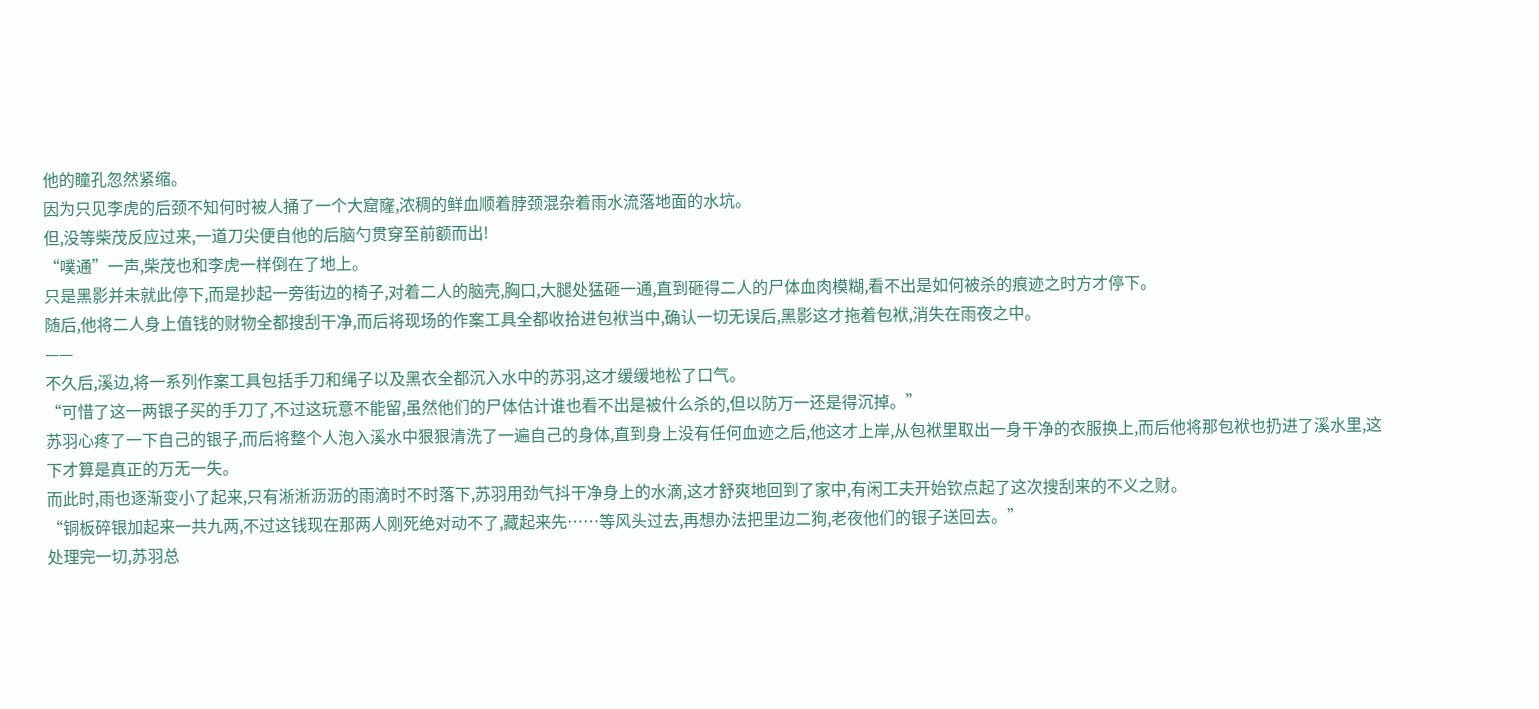他的瞳孔忽然紧缩。
因为只见李虎的后颈不知何时被人捅了一个大窟窿,浓稠的鲜血顺着脖颈混杂着雨水流落地面的水坑。
但,没等柴茂反应过来,一道刀尖便自他的后脑勺贯穿至前额而出!
“噗通”一声,柴茂也和李虎一样倒在了地上。
只是黑影并未就此停下,而是抄起一旁街边的椅子,对着二人的脑壳,胸口,大腿处猛砸一通,直到砸得二人的尸体血肉模糊,看不出是如何被杀的痕迹之时方才停下。
随后,他将二人身上值钱的财物全都搜刮干净,而后将现场的作案工具全都收拾进包袱当中,确认一切无误后,黑影这才拖着包袱,消失在雨夜之中。
——
不久后,溪边,将一系列作案工具包括手刀和绳子以及黑衣全都沉入水中的苏羽,这才缓缓地松了口气。
“可惜了这一两银子买的手刀了,不过这玩意不能留,虽然他们的尸体估计谁也看不出是被什么杀的,但以防万一还是得沉掉。”
苏羽心疼了一下自己的银子,而后将整个人泡入溪水中狠狠清洗了一遍自己的身体,直到身上没有任何血迹之后,他这才上岸,从包袱里取出一身干净的衣服换上,而后他将那包袱也扔进了溪水里,这下才算是真正的万无一失。
而此时,雨也逐渐变小了起来,只有淅淅沥沥的雨滴时不时落下,苏羽用劲气抖干净身上的水滴,这才舒爽地回到了家中,有闲工夫开始钦点起了这次搜刮来的不义之财。
“铜板碎银加起来一共九两,不过这钱现在那两人刚死绝对动不了,藏起来先……等风头过去,再想办法把里边二狗,老夜他们的银子送回去。”
处理完一切,苏羽总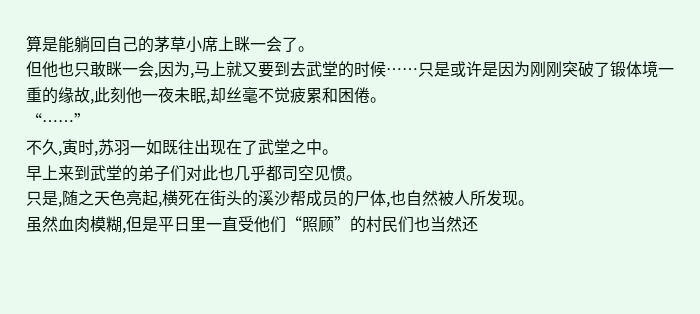算是能躺回自己的茅草小席上眯一会了。
但他也只敢眯一会,因为,马上就又要到去武堂的时候……只是或许是因为刚刚突破了锻体境一重的缘故,此刻他一夜未眠,却丝毫不觉疲累和困倦。
“……”
不久,寅时,苏羽一如既往出现在了武堂之中。
早上来到武堂的弟子们对此也几乎都司空见惯。
只是,随之天色亮起,横死在街头的溪沙帮成员的尸体,也自然被人所发现。
虽然血肉模糊,但是平日里一直受他们“照顾”的村民们也当然还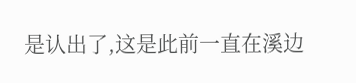是认出了,这是此前一直在溪边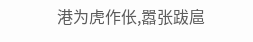港为虎作伥,嚣张跋扈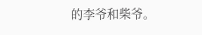的李爷和柴爷。